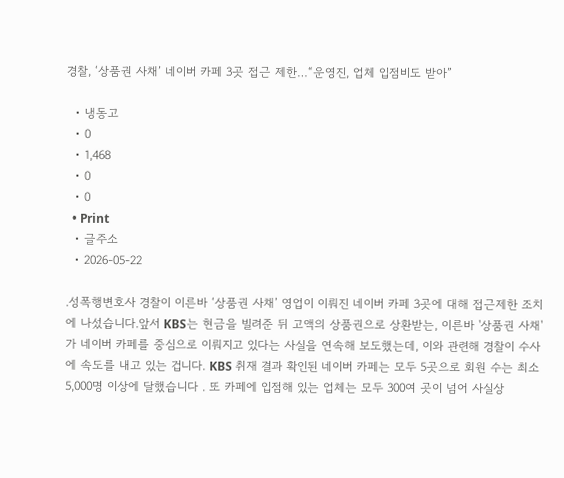경찰, ‘상품권 사채’ 네이버 카페 3곳 접근 제한…“운영진, 업체 입점비도 받아”

  • 냉동고
  • 0
  • 1,468
  • 0
  • 0
  • Print
  • 글주소
  • 2026-05-22

.성폭행변호사 경찰이 이른바 ‘상품권 사채’ 영업이 이뤄진 네이버 카페 3곳에 대해 접근제한 조치에 나섰습니다.앞서 KBS는 현금을 빌려준 뒤 고액의 상품권으로 상환받는, 이른바 '상품권 사채'가 네이버 카페를 중심으로 이뤄지고 있다는 사실을 연속해 보도했는데, 이와 관련해 경찰이 수사에 속도를 내고 있는 겁니다. KBS 취재 결과 확인된 네이버 카페는 모두 5곳으로 회원 수는 최소 5,000명 이상에 달했습니다 . 또 카페에 입점해 있는 업체는 모두 300여 곳이 넘어 사실상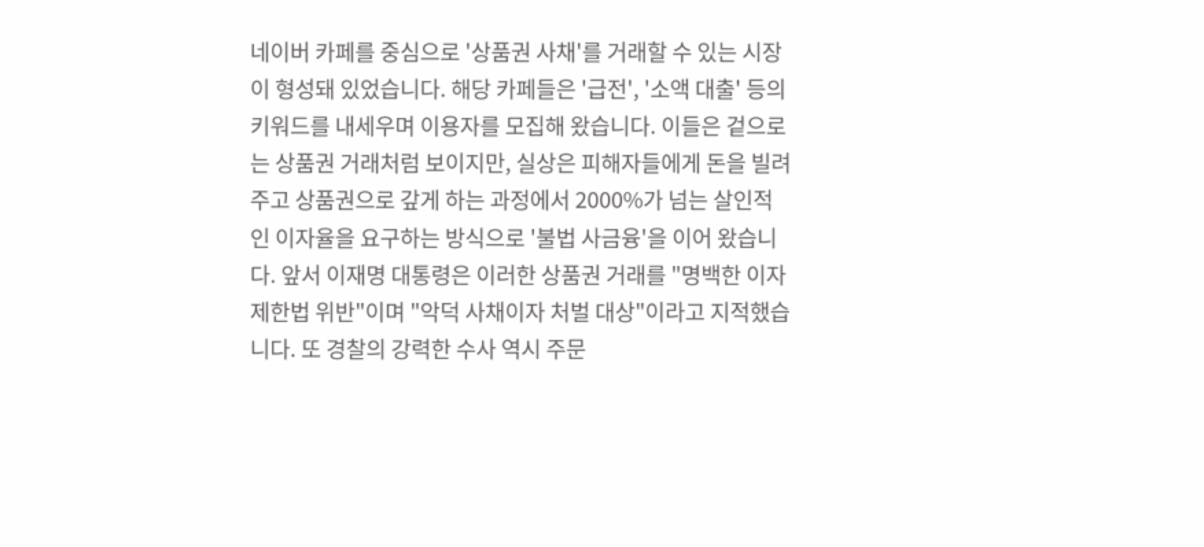네이버 카페를 중심으로 '상품권 사채'를 거래할 수 있는 시장이 형성돼 있었습니다. 해당 카페들은 '급전', '소액 대출' 등의 키워드를 내세우며 이용자를 모집해 왔습니다. 이들은 겉으로는 상품권 거래처럼 보이지만, 실상은 피해자들에게 돈을 빌려주고 상품권으로 갚게 하는 과정에서 2000%가 넘는 살인적인 이자율을 요구하는 방식으로 '불법 사금융'을 이어 왔습니다. 앞서 이재명 대통령은 이러한 상품권 거래를 "명백한 이자제한법 위반"이며 "악덕 사채이자 처벌 대상"이라고 지적했습니다. 또 경찰의 강력한 수사 역시 주문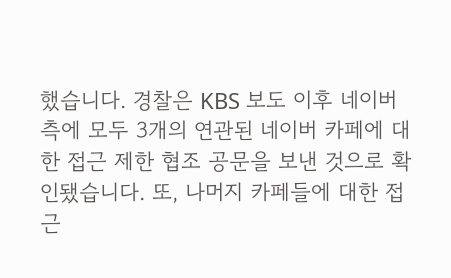했습니다. 경찰은 KBS 보도 이후 네이버 측에 모두 3개의 연관된 네이버 카페에 대한 접근 제한 협조 공문을 보낸 것으로 확인됐습니다. 또, 나머지 카페들에 대한 접근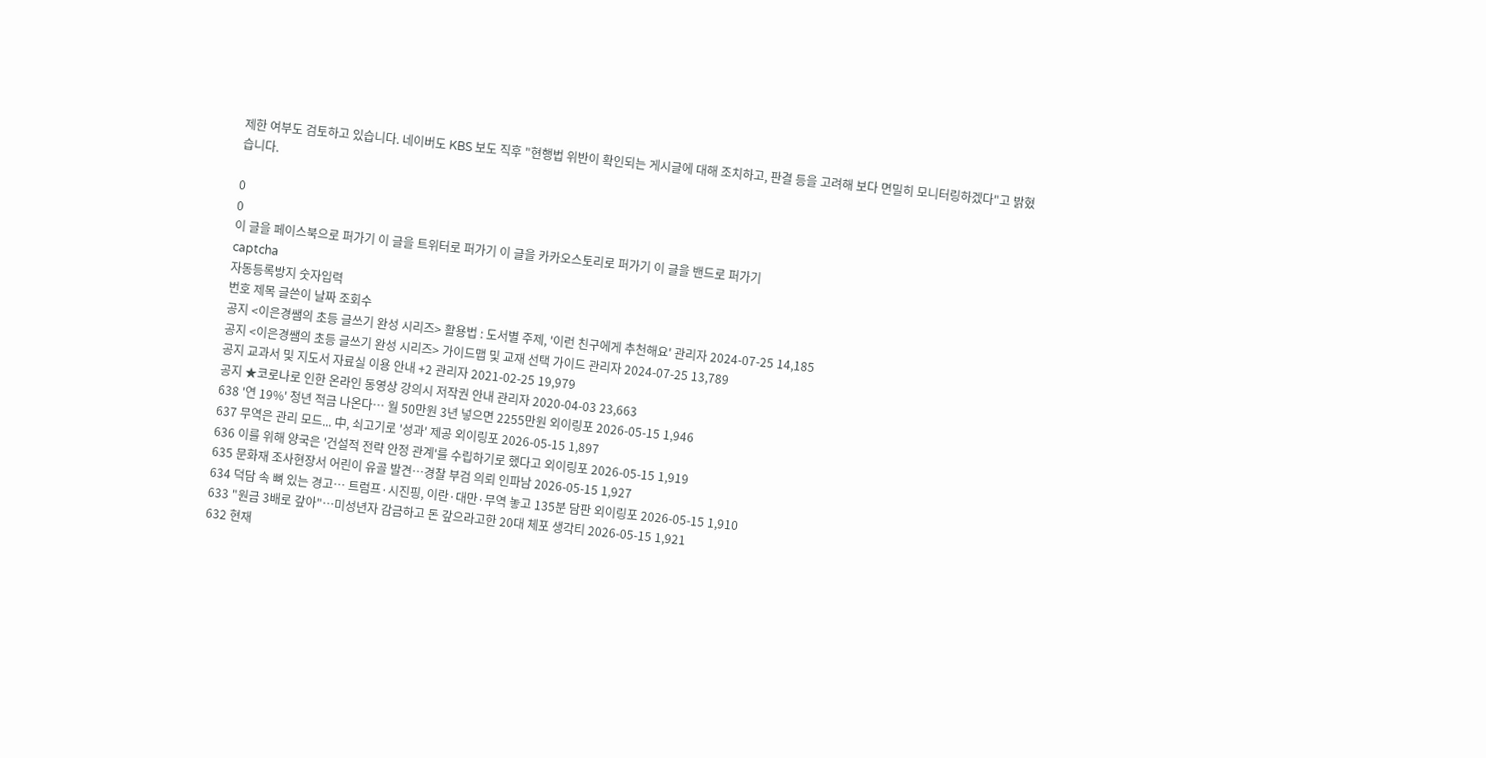제한 여부도 검토하고 있습니다. 네이버도 KBS 보도 직후 "현행법 위반이 확인되는 게시글에 대해 조치하고, 판결 등을 고려해 보다 면밀히 모니터링하겠다"고 밝혔습니다.

0
0
이 글을 페이스북으로 퍼가기 이 글을 트위터로 퍼가기 이 글을 카카오스토리로 퍼가기 이 글을 밴드로 퍼가기
captcha
자동등록방지 숫자입력
번호 제목 글쓴이 날짜 조회수
공지 <이은경쌤의 초등 글쓰기 완성 시리즈> 활용법 : 도서별 주제, '이런 친구에게 추천해요' 관리자 2024-07-25 14,185
공지 <이은경쌤의 초등 글쓰기 완성 시리즈> 가이드맵 및 교재 선택 가이드 관리자 2024-07-25 13,789
공지 교과서 및 지도서 자료실 이용 안내 +2 관리자 2021-02-25 19,979
공지 ★코로나로 인한 온라인 동영상 강의시 저작권 안내 관리자 2020-04-03 23,663
638 '연 19%' 청년 적금 나온다… 월 50만원 3년 넣으면 2255만원 외이링포 2026-05-15 1,946
637 무역은 관리 모드... 中, 쇠고기로 '성과' 제공 외이링포 2026-05-15 1,897
636 이를 위해 양국은 '건설적 전략 안정 관계'를 수립하기로 했다고 외이링포 2026-05-15 1,919
635 문화재 조사현장서 어린이 유골 발견…경찰 부검 의뢰 인파남 2026-05-15 1,927
634 덕담 속 뼈 있는 경고… 트럼프·시진핑, 이란·대만·무역 놓고 135분 담판 외이링포 2026-05-15 1,910
633 "원금 3배로 갚아"…미성년자 감금하고 돈 갚으라고한 20대 체포 생각티 2026-05-15 1,921
632 현재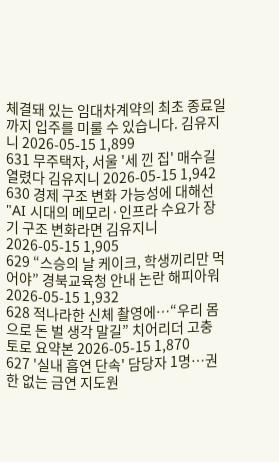체결돼 있는 임대차계약의 최초 종료일까지 입주를 미룰 수 있습니다. 김유지니 2026-05-15 1,899
631 무주택자, 서울 '세 낀 집' 매수길 열렸다 김유지니 2026-05-15 1,942
630 경제 구조 변화 가능성에 대해선 "AI 시대의 메모리·인프라 수요가 장기 구조 변화라면 김유지니 2026-05-15 1,905
629 “스승의 날 케이크, 학생끼리만 먹어야” 경북교육청 안내 논란 해피아워 2026-05-15 1,932
628 적나라한 신체 촬영에…“우리 몸으로 돈 벌 생각 말길” 치어리더 고충 토로 요약본 2026-05-15 1,870
627 '실내 흡연 단속' 담당자 1명…권한 없는 금연 지도원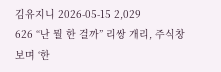김유지니 2026-05-15 2,029
626 “난 뭘 한 걸까” 리쌍 개리, 주식창 보며 ‘한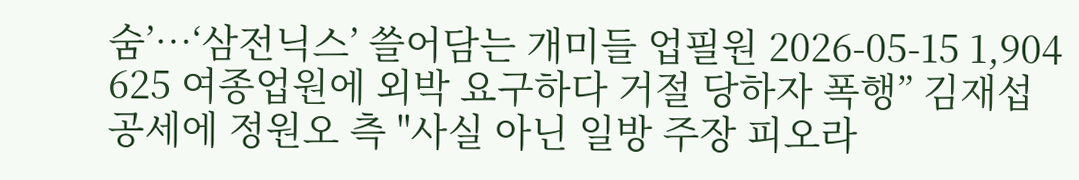숨’…‘삼전닉스’ 쓸어담는 개미들 업필원 2026-05-15 1,904
625 여종업원에 외박 요구하다 거절 당하자 폭행” 김재섭 공세에 정원오 측 "사실 아닌 일방 주장 피오라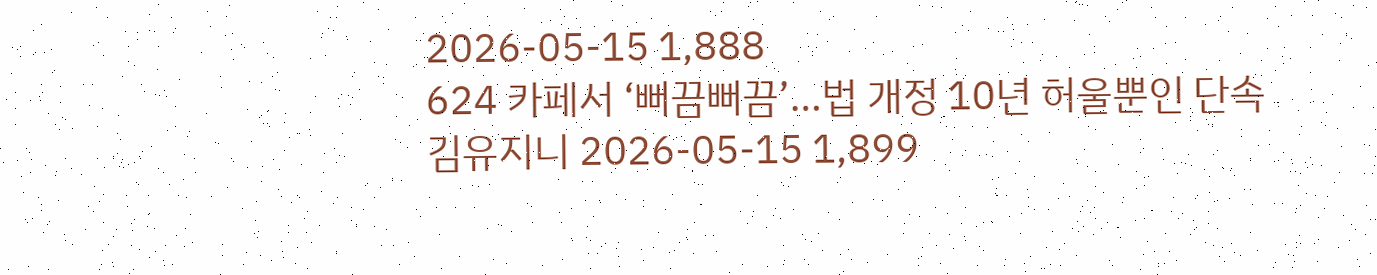2026-05-15 1,888
624 카페서 ‘뻐끔뻐끔’…법 개정 10년 허울뿐인 단속 김유지니 2026-05-15 1,899